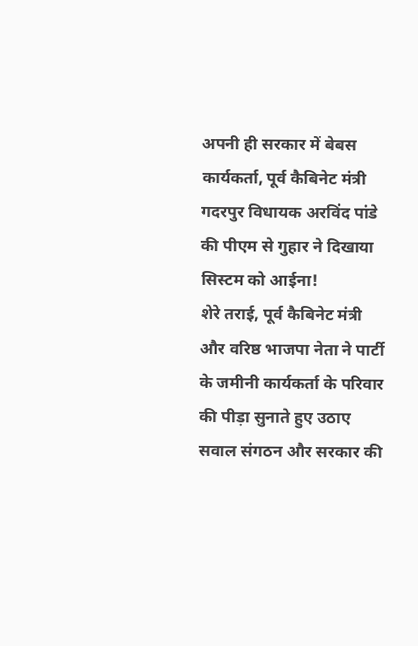अपनी ही सरकार में बेबस कार्यकर्ता, पूर्व कैबिनेट मंत्री गदरपुर विधायक अरविंद पांडे की पीएम से गुहार ने दिखाया सिस्टम को आईना!
शेरे तराई, पूर्व कैबिनेट मंत्री और वरिष्ठ भाजपा नेता ने पार्टी के जमीनी कार्यकर्ता के परिवार की पीड़ा सुनाते हुए उठाए सवाल संगठन और सरकार की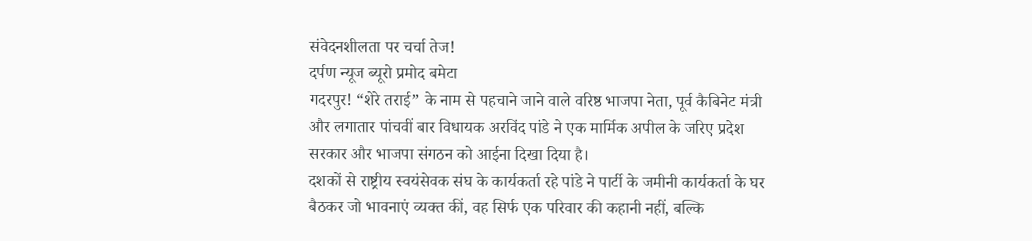संवेदनशीलता पर चर्चा तेज!
दर्पण न्यूज ब्यूरो प्रमोद बमेटा
गदरपुर! “शेरे तराई” के नाम से पहचाने जाने वाले वरिष्ठ भाजपा नेता, पूर्व कैबिनेट मंत्री और लगातार पांचवीं बार विधायक अरविंद पांडे ने एक मार्मिक अपील के जरिए प्रदेश सरकार और भाजपा संगठन को आईना दिखा दिया है।
दशकों से राष्ट्रीय स्वयंसेवक संघ के कार्यकर्ता रहे पांडे ने पार्टी के जमीनी कार्यकर्ता के घर बैठकर जो भावनाएं व्यक्त कीं, वह सिर्फ एक परिवार की कहानी नहीं, बल्कि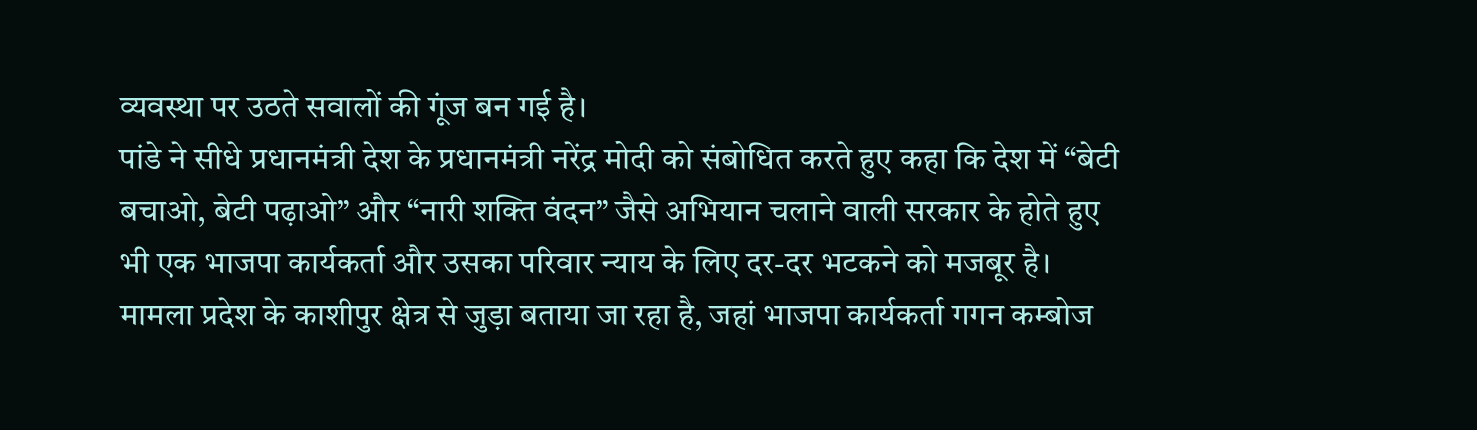व्यवस्था पर उठते सवालों की गूंज बन गई है।
पांडे ने सीधे प्रधानमंत्री देश के प्रधानमंत्री नरेंद्र मोदी को संबोधित करते हुए कहा कि देश में “बेटी बचाओ, बेटी पढ़ाओ” और “नारी शक्ति वंदन” जैसे अभियान चलाने वाली सरकार के होते हुए भी एक भाजपा कार्यकर्ता और उसका परिवार न्याय के लिए दर-दर भटकने को मजबूर है।
मामला प्रदेश के काशीपुर क्षेत्र से जुड़ा बताया जा रहा है, जहां भाजपा कार्यकर्ता गगन कम्बोज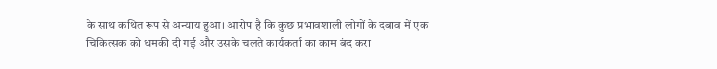के साथ कथित रूप से अन्याय हुआ। आरोप है कि कुछ प्रभावशाली लोगों के दबाव में एक चिकित्सक को धमकी दी गई और उसके चलते कार्यकर्ता का काम बंद करा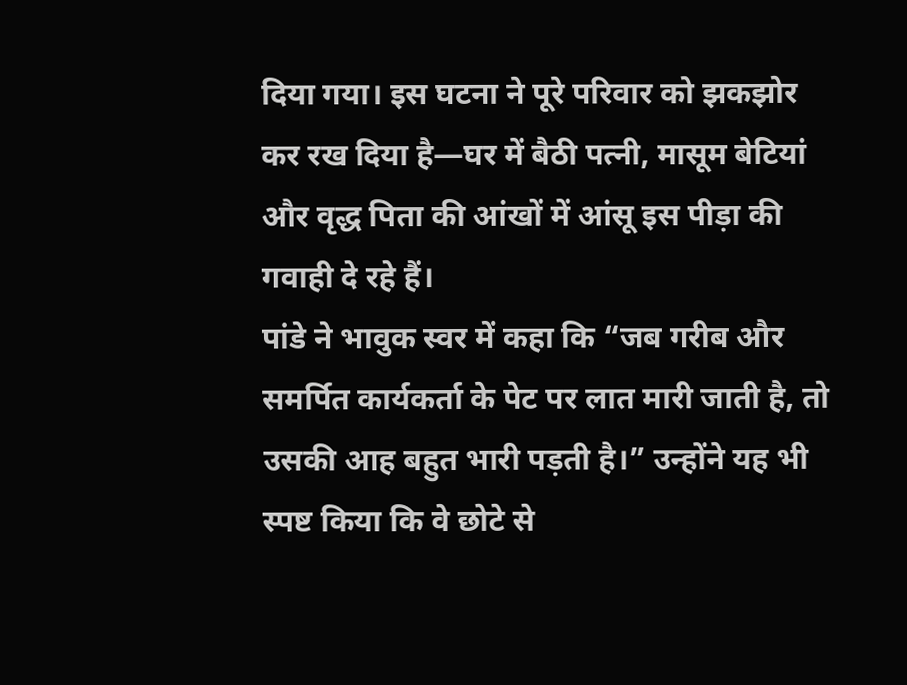दिया गया। इस घटना ने पूरे परिवार को झकझोर कर रख दिया है—घर में बैठी पत्नी, मासूम बेटियां और वृद्ध पिता की आंखों में आंसू इस पीड़ा की गवाही दे रहे हैं।
पांडे ने भावुक स्वर में कहा कि “जब गरीब और समर्पित कार्यकर्ता के पेट पर लात मारी जाती है, तो उसकी आह बहुत भारी पड़ती है।” उन्होंने यह भी स्पष्ट किया कि वे छोटे से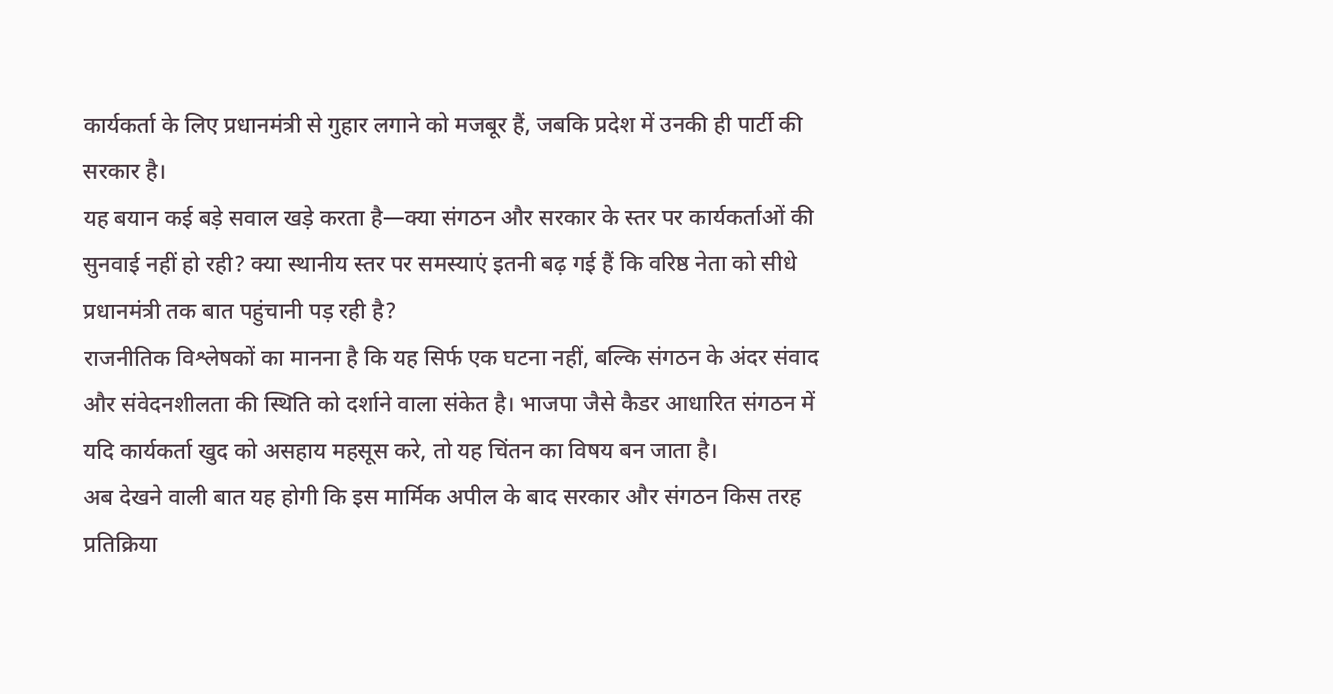कार्यकर्ता के लिए प्रधानमंत्री से गुहार लगाने को मजबूर हैं, जबकि प्रदेश में उनकी ही पार्टी की सरकार है।
यह बयान कई बड़े सवाल खड़े करता है—क्या संगठन और सरकार के स्तर पर कार्यकर्ताओं की सुनवाई नहीं हो रही? क्या स्थानीय स्तर पर समस्याएं इतनी बढ़ गई हैं कि वरिष्ठ नेता को सीधे प्रधानमंत्री तक बात पहुंचानी पड़ रही है?
राजनीतिक विश्लेषकों का मानना है कि यह सिर्फ एक घटना नहीं, बल्कि संगठन के अंदर संवाद और संवेदनशीलता की स्थिति को दर्शाने वाला संकेत है। भाजपा जैसे कैडर आधारित संगठन में यदि कार्यकर्ता खुद को असहाय महसूस करे, तो यह चिंतन का विषय बन जाता है।
अब देखने वाली बात यह होगी कि इस मार्मिक अपील के बाद सरकार और संगठन किस तरह प्रतिक्रिया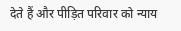देते हैं और पीड़ित परिवार को न्याय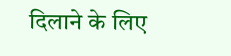दिलाने के लिए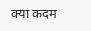क्या कदम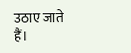उठाए जाते हैं।